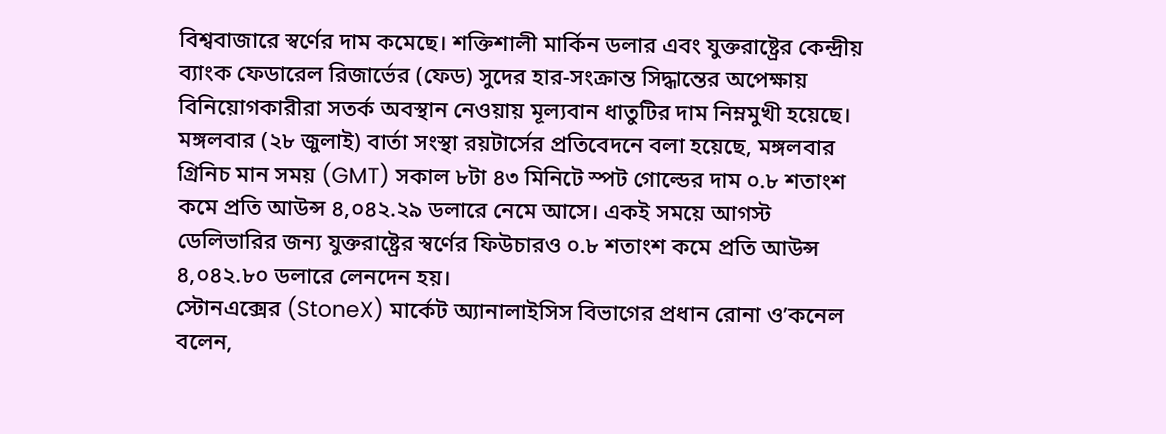বিশ্ববাজারে স্বর্ণের দাম কমেছে। শক্তিশালী মার্কিন ডলার এবং যুক্তরাষ্ট্রের কেন্দ্রীয় ব্যাংক ফেডারেল রিজার্ভের (ফেড) সুদের হার-সংক্রান্ত সিদ্ধান্তের অপেক্ষায় বিনিয়োগকারীরা সতর্ক অবস্থান নেওয়ায় মূল্যবান ধাতুটির দাম নিম্নমুখী হয়েছে।
মঙ্গলবার (২৮ জুলাই) বার্তা সংস্থা রয়টার্সের প্রতিবেদনে বলা হয়েছে, মঙ্গলবার গ্রিনিচ মান সময় (GMT) সকাল ৮টা ৪৩ মিনিটে স্পট গোল্ডের দাম ০.৮ শতাংশ কমে প্রতি আউন্স ৪,০৪২.২৯ ডলারে নেমে আসে। একই সময়ে আগস্ট ডেলিভারির জন্য যুক্তরাষ্ট্রের স্বর্ণের ফিউচারও ০.৮ শতাংশ কমে প্রতি আউন্স ৪,০৪২.৮০ ডলারে লেনদেন হয়।
স্টোনএক্সের (StoneX) মার্কেট অ্যানালাইসিস বিভাগের প্রধান রোনা ও’কনেল বলেন,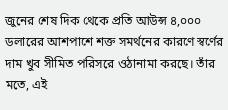জুনের শেষ দিক থেকে প্রতি আউন্স ৪,০০০ ডলারের আশপাশে শক্ত সমর্থনের কারণে স্বর্ণের দাম খুব সীমিত পরিসরে ওঠানামা করছে। তাঁর মতে, এই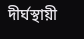দীর্ঘস্থায়ী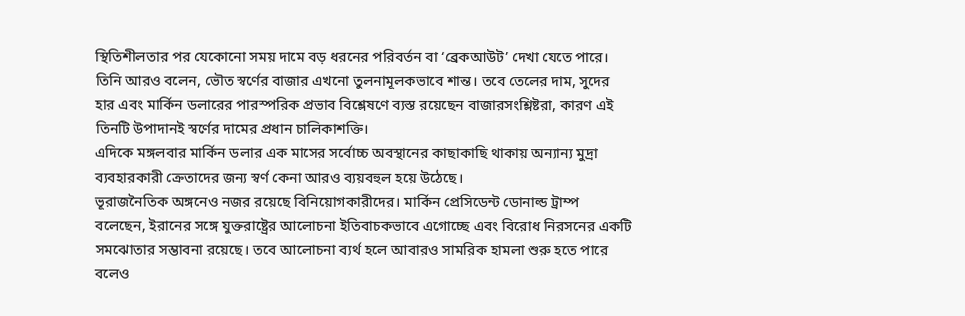স্থিতিশীলতার পর যেকোনো সময় দামে বড় ধরনের পরিবর্তন বা ‘ব্রেকআউট’ দেখা যেতে পারে।
তিনি আরও বলেন, ভৌত স্বর্ণের বাজার এখনো তুলনামূলকভাবে শান্ত। তবে তেলের দাম, সুদের হার এবং মার্কিন ডলারের পারস্পরিক প্রভাব বিশ্লেষণে ব্যস্ত রয়েছেন বাজারসংশ্লিষ্টরা, কারণ এই তিনটি উপাদানই স্বর্ণের দামের প্রধান চালিকাশক্তি।
এদিকে মঙ্গলবার মার্কিন ডলার এক মাসের সর্বোচ্চ অবস্থানের কাছাকাছি থাকায় অন্যান্য মুদ্রা ব্যবহারকারী ক্রেতাদের জন্য স্বর্ণ কেনা আরও ব্যয়বহুল হয়ে উঠেছে।
ভূরাজনৈতিক অঙ্গনেও নজর রয়েছে বিনিয়োগকারীদের। মার্কিন প্রেসিডেন্ট ডোনাল্ড ট্রাম্প বলেছেন, ইরানের সঙ্গে যুক্তরাষ্ট্রের আলোচনা ইতিবাচকভাবে এগোচ্ছে এবং বিরোধ নিরসনের একটি সমঝোতার সম্ভাবনা রয়েছে। তবে আলোচনা ব্যর্থ হলে আবারও সামরিক হামলা শুরু হতে পারে বলেও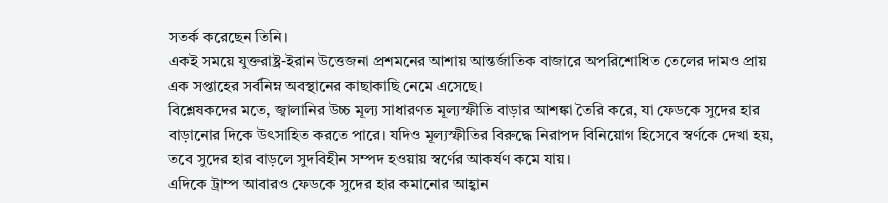সতর্ক করেছেন তিনি।
একই সময়ে যুক্তরাষ্ট্র-ইরান উত্তেজনা প্রশমনের আশায় আন্তর্জাতিক বাজারে অপরিশোধিত তেলের দামও প্রায় এক সপ্তাহের সর্বনিম্ন অবস্থানের কাছাকাছি নেমে এসেছে।
বিশ্লেষকদের মতে, জ্বালানির উচ্চ মূল্য সাধারণত মূল্যস্ফীতি বাড়ার আশঙ্কা তৈরি করে, যা ফেডকে সুদের হার বাড়ানোর দিকে উৎসাহিত করতে পারে। যদিও মূল্যস্ফীতির বিরুদ্ধে নিরাপদ বিনিয়োগ হিসেবে স্বর্ণকে দেখা হয়, তবে সুদের হার বাড়লে সুদবিহীন সম্পদ হওয়ায় স্বর্ণের আকর্ষণ কমে যায়।
এদিকে ট্রাম্প আবারও ফেডকে সুদের হার কমানোর আহ্বান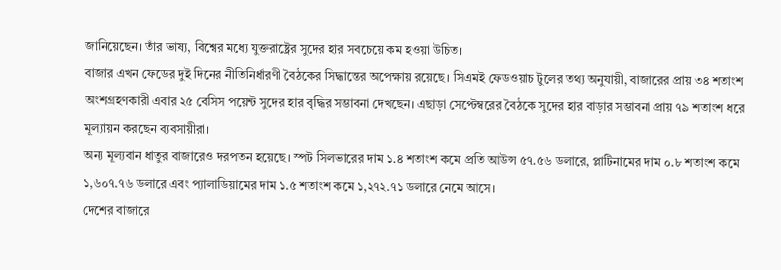জানিয়েছেন। তাঁর ভাষ্য, বিশ্বের মধ্যে যুক্তরাষ্ট্রের সুদের হার সবচেয়ে কম হওয়া উচিত।
বাজার এখন ফেডের দুই দিনের নীতিনির্ধারণী বৈঠকের সিদ্ধান্তের অপেক্ষায় রয়েছে। সিএমই ফেডওয়াচ টুলের তথ্য অনুযায়ী, বাজারের প্রায় ৩৪ শতাংশ অংশগ্রহণকারী এবার ২৫ বেসিস পয়েন্ট সুদের হার বৃদ্ধির সম্ভাবনা দেখছেন। এছাড়া সেপ্টেম্বরের বৈঠকে সুদের হার বাড়ার সম্ভাবনা প্রায় ৭৯ শতাংশ ধরে মূল্যায়ন করছেন ব্যবসায়ীরা।
অন্য মূল্যবান ধাতুর বাজারেও দরপতন হয়েছে। স্পট সিলভারের দাম ১.৪ শতাংশ কমে প্রতি আউন্স ৫৭.৫৬ ডলারে, প্লাটিনামের দাম ০.৮ শতাংশ কমে ১,৬০৭.৭৬ ডলারে এবং প্যালাডিয়ামের দাম ১.৫ শতাংশ কমে ১,২৭২.৭১ ডলারে নেমে আসে।
দেশের বাজারে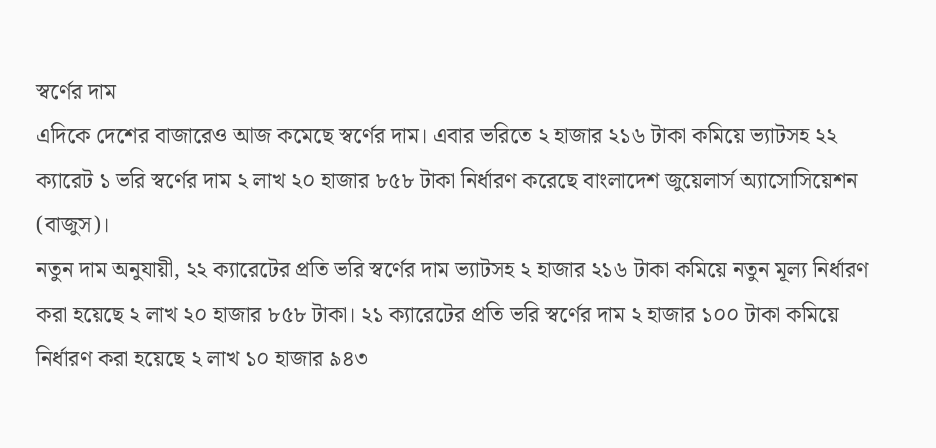স্বর্ণের দাম
এদিকে দেশের বাজারেও আজ কমেছে স্বর্ণের দাম। এবার ভরিতে ২ হাজার ২১৬ টাকা কমিয়ে ভ্যাটসহ ২২ ক্যারেট ১ ভরি স্বর্ণের দাম ২ লাখ ২০ হাজার ৮৫৮ টাকা নির্ধারণ করেছে বাংলাদেশ জুয়েলার্স অ্যাসোসিয়েশন (বাজুস)।
নতুন দাম অনুযায়ী, ২২ ক্যারেটের প্রতি ভরি স্বর্ণের দাম ভ্যাটসহ ২ হাজার ২১৬ টাকা কমিয়ে নতুন মূল্য নির্ধারণ করা হয়েছে ২ লাখ ২০ হাজার ৮৫৮ টাকা। ২১ ক্যারেটের প্রতি ভরি স্বর্ণের দাম ২ হাজার ১০০ টাকা কমিয়ে নির্ধারণ করা হয়েছে ২ লাখ ১০ হাজার ৯৪৩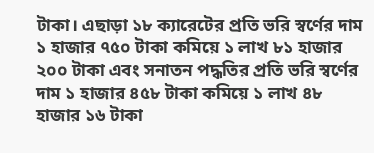টাকা। এছাড়া ১৮ ক্যারেটের প্রতি ভরি স্বর্ণের দাম ১ হাজার ৭৫০ টাকা কমিয়ে ১ লাখ ৮১ হাজার ২০০ টাকা এবং সনাতন পদ্ধতির প্রতি ভরি স্বর্ণের দাম ১ হাজার ৪৫৮ টাকা কমিয়ে ১ লাখ ৪৮ হাজার ১৬ টাকা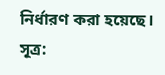নির্ধারণ করা হয়েছে। সূত্র: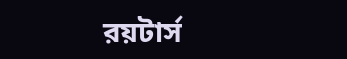রয়টার্স